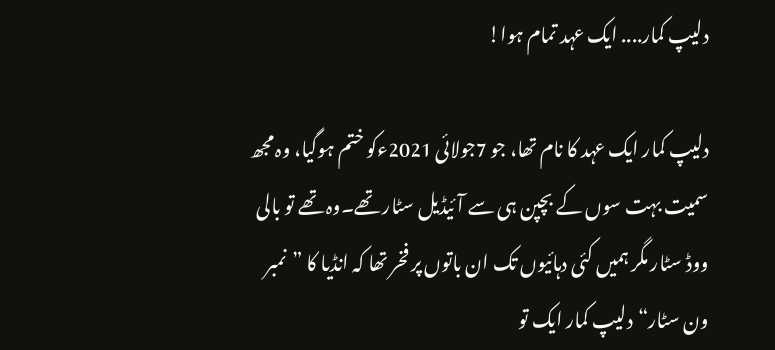دلیپ کمار.... ایک عہد تمام ہوا!

دلیپ کمار ایک عہد کا نام تھا، جو 7جولائی 2021ءکو ختم ہوگیا، وہ مجھ سمیت بہت سوں کے بچپن ہی سے آئیڈیل سٹار تھے۔وہ تھے تو بالی ووڈ سٹار مگر ہمیں کئی دہائیوں تک ان باتوں پر فخر تھا کہ انڈیا کا ”نمبر ون سٹار“دلیپ کمار ایک تو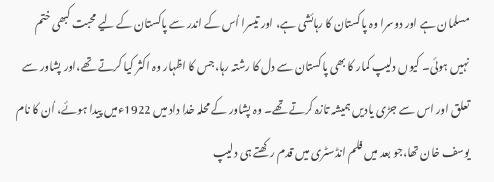مسلمان ہے اور دوسرا وہ پاکستان کا رہائشی ہے، اور تیسرا اُس کے اندر سے پاکستان کے لیے محبت کبھی ختم نہیں ہوئی۔ کیوں دلیپ کمار کا بھی پاکستان سے دل کا رشتہ رہا،جس کا اظہار وہ اکثر کیا کرتے تھے،اور پشاور سے تعلق اور اس سے جڑی یادیں ہمیشہ تازہ کرتے تھے۔ وہ پشاور کے محلہ خدا داد میں 1922ءمیں پیدا ہوئے، اُن کا نام یوسف خان تھا،جو بعد میں فلم انڈسٹری میں قدم رکھتے ہی دلیپ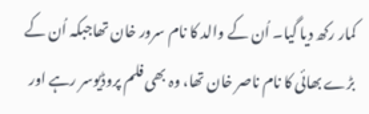کمار رکھ دیا گیا۔ اُن کے والد کا نام سرور خان تھاجبکہ اُن کے بڑے بھائی کا نام ناصر خان تھا، وہ بھی فلم پروڈیوسر رہے اور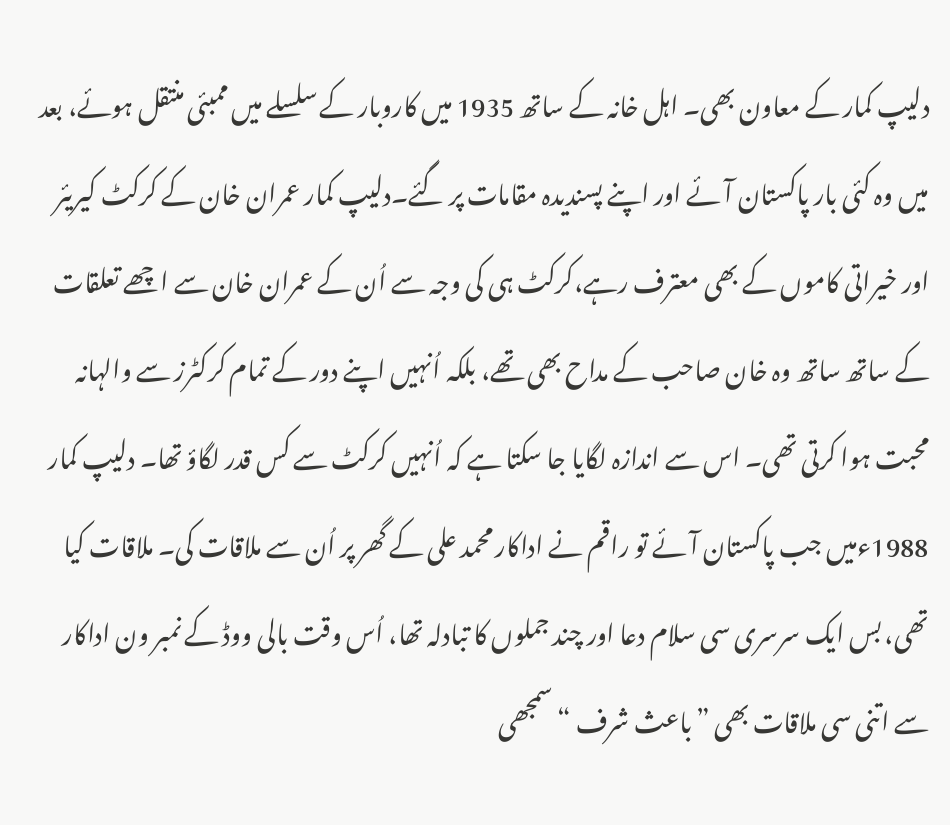دلیپ کمار کے معاون بھی۔ اہل خانہ کے ساتھ 1935 میں کاروبار کے سلسلے میں ممبئی منتقل ہوئے، بعد میں وہ کئی بار پاکستان آئے اور اپنے پسندیدہ مقامات پر گئے۔دلیپ کمار عمران خان کے کرکٹ کیریئر اور خیراتی کاموں کے بھی معترف رہے،کرکٹ ہی کی وجہ سے اُن کے عمران خان سے اچھے تعلقات کے ساتھ ساتھ وہ خان صاحب کے مداح بھی تھے، بلکہ اُنہیں اپنے دور کے تمام کرکٹرز سے والہانہ محبت ہوا کرتی تھی۔ اس سے اندازہ لگایا جا سکتا ہے کہ اُنہیں کرکٹ سے کس قدر لگاؤ تھا۔ دلیپ کمار 1988ءمیں جب پاکستان آئے تو راقم نے اداکار محمد علی کے گھر پر اُن سے ملاقات کی۔ ملاقات کیا تھی، بس ایک سرسری سی سلام دعا اور چند جملوں کا تبادلہ تھا، اُس وقت بالی ووڈ کے نمبر ون اداکار سے اتنی سی ملاقات بھی ”باعث شرف “ سمجھی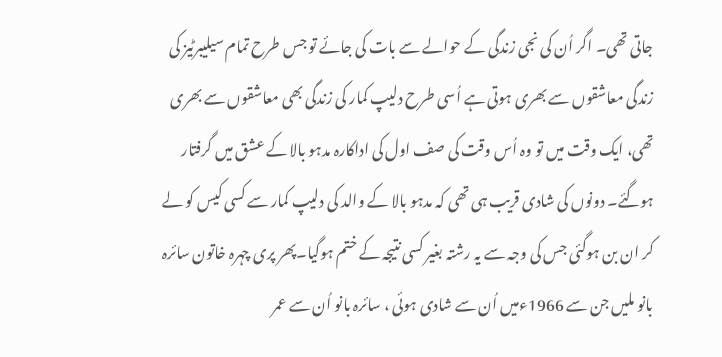جاتی تھی۔ اگر اُن کی نجی زندگی کے حوالے سے بات کی جائے تو جس طرح تمام سیلیبرٹیز کی زندگی معاشقوں سے بھری ہوتی ہے اُسی طرح دلیپ کمار کی زندگی بھی معاشقوں سے بھری تھی، ایک وقت میں تو وہ اُس وقت کی صف اول کی اداکارہ مدہو بالا کے عشق میں گرفتار ہوگئے۔ دونوں کی شادی قریب ہی تھی کہ مدہو بالا کے والد کی دلیپ کمار سے کسی کیس کو لے کر ان بن ہوگئی جس کی وجہ سے یہ رشتہ بغیر کسی نتیجہ کے ختم ہوگیا۔پھر پری چہرہ خاتون سائرہ بانو ملیں جن سے 1966ءمیں اُن سے شادی ہوئی ، سائرہ بانو اُن سے عمر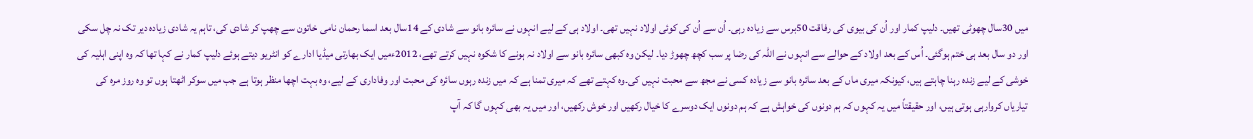میں 30سال چھوٹی تھیں۔ دلیپ کمار اور اُن کی بیوی کی رفاقت 50برس سے زیادہ رہی۔ اُن سے اُن کی کوئی اولاد نہیں تھی۔ اولاد ہی کے لیے انہوں نے سائرہ بانو سے شادی کے 14سال بعد اسما رحمان نامی خاتون سے چھپ کر شادی کی، تاہم یہ شادی زیادہ دیر تک نہ چل سکی اور دو سال بعد ہی ختم ہوگئی۔ اُس کے بعد اولاد کے حوالے سے انہوں نے اللہ کی رضا پر سب کچھ چھوڑ دیا۔ لیکن وہ کبھی سائرہ بانو سے اولاد نہ ہونے کا شکوہ نہیں کرتے تھے، 2012ءمیں ایک بھارتی میڈیا ادارے کو انٹریو دیتے ہوئے دلیپ کمار نے کہا تھا کہ وہ اپنی اہلیہ کی خوشی کے لیے زندہ رہنا چاہتے ہیں، کیونکہ میری ماں کے بعد سائرہ بانو سے زیادہ کسی نے مجھ سے محبت نہیں کی۔وہ کہتے تھے کہ میری تمنا ہے کہ میں زندہ رہوں سائرہ کی محبت اور وفاداری کے لیے، وہ بہت اچھا منظر ہوتا ہے جب میں سوکر اٹھتا ہوں تو وہ روز مرہ کی تیاریاں کروارہی ہوتی ہیں، اور حقیقتاً میں یہ کہوں کہ ہم دونوں کی خواہش ہے کہ ہم دونوں ایک دوسرے کا خیال رکھیں اور خوش رکھیں، اور میں یہ بھی کہوں گا کہ آپ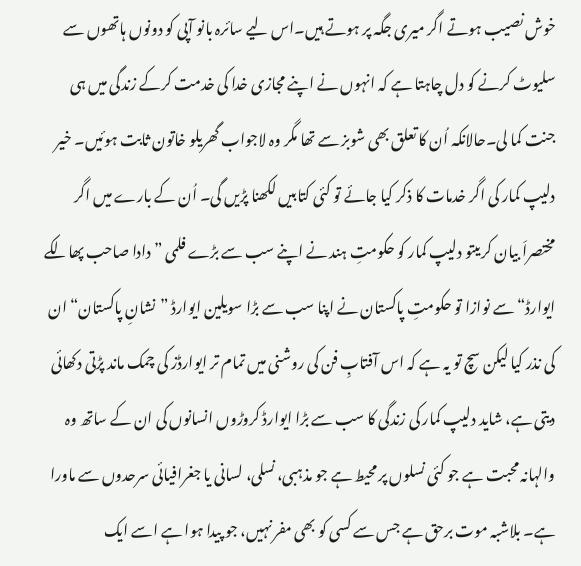خوش نصیب ہوتے اگر میری جگہ پر ہوتے ہیں۔اس لیے سائرہ بانو آپی کو دونوں ہاتھوں سے سلیوٹ کرنے کو دل چاہتا ہے کہ انہوں نے اپنے مجازی خدا کی خدمت کرکے زندگی میں ہی جنت کما لی۔حالانکہ اُن کا تعلق بھی شوبز سے تھا مگر وہ لاجواب گھریلو خاتون ثابت ہوئیں۔ خیر دلیپ کمار کی اگر خدمات کا ذکر کیا جائے تو کئی کتابیں لکھنا پڑیں گی۔ اُن کے بارے میں اگر مختصراَ بیان کریںتو دلیپ کمار کو حکومتِ ہند نے اپنے سب سے بڑے فلمی ”دادا صاحب پھالکے ایوارڈ“ سے نوازا تو حکومتِ پاکستان نے اپنا سب سے بڑا سویلین ایوارڈ ”نشانِ پاکستان“ ان کی نذر کیا لیکن سچ تو یہ ہے کہ اس آفتابِ فن کی روشنی میں تمام تر ایوارڈز کی چمک ماند پڑتی دکھائی دیتی ہے، شاید دلیپ کمار کی زندگی کا سب سے بڑا ایوارڈ کروڑوں انسانوں کی ان کے ساتھ وہ والہانہ محبت ہے جو کئی نسلوں پر محیط ہے جو مذہبی، نسلی، لسانی یا جغرافیائی سرحدوں سے ماورا ہے۔ بلاشبہ موت برحق ہے جس سے کسی کو بھی مفر نہیں، جو پیدا ہوا ہے اسے ایک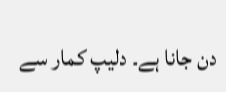دن جانا ہے۔ دلیپ کمار سے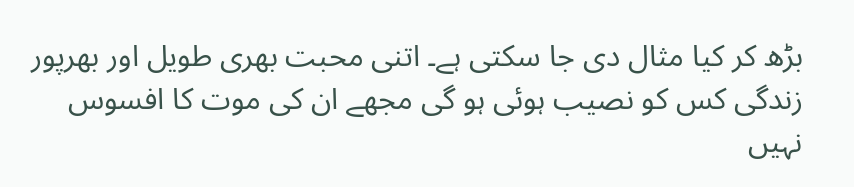بڑھ کر کیا مثال دی جا سکتی ہے۔ اتنی محبت بھری طویل اور بھرپور زندگی کس کو نصیب ہوئی ہو گی مجھے ان کی موت کا افسوس نہیں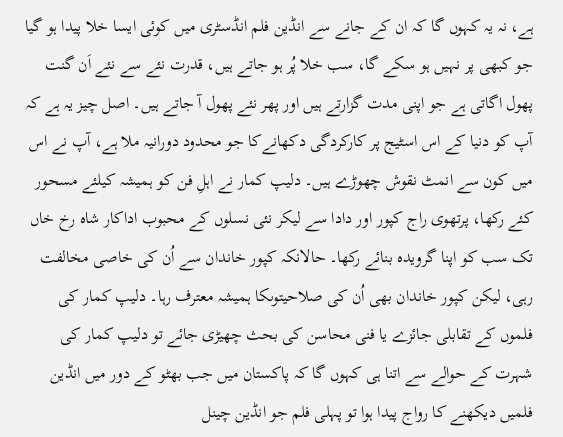ہے، نہ یہ کہوں گا کہ ان کے جانے سے انڈین فلم انڈسٹری میں کوئی ایسا خلا پیدا ہو گیا جو کبھی پر نہیں ہو سکے گا، سب خلا پُر ہو جاتے ہیں، قدرت نئے سے نئے اَن گنت پھول اگاتی ہے جو اپنی مدت گزارتے ہیں اور پھر نئے پھول آ جاتے ہیں۔ اصل چیز یہ ہے کہ آپ کو دنیا کے اس اسٹیج پر کارکردگی دکھانےکا جو محدود دورانیہ ملا ہے، آپ نے اس میں کون سے انمٹ نقوش چھوڑے ہیں۔ دلیپ کمار نے اہلِ فن کو ہمیشہ کیلئے مسحور کئے رکھا، پرتھوی راج کپور اور دادا سے لیکر نئی نسلوں کے محبوب اداکار شاہ رخ خاں تک سب کو اپنا گرویدہ بنائے رکھا۔ حالانکہ کپور خاندان سے اُن کی خاصی مخالفت رہی، لیکن کپور خاندان بھی اُن کی صلاحیتوںکا ہمیشہ معترف رہا۔ دلیپ کمار کی فلموں کے تقابلی جائزے یا فنی محاسن کی بحث چھیڑی جائے تو دلیپ کمار کی شہرت کے حوالے سے اتنا ہی کہوں گا کہ پاکستان میں جب بھٹو کے دور میں انڈین فلمیں دیکھنے کا رواج پیدا ہوا تو پہلی فلم جو انڈین چینل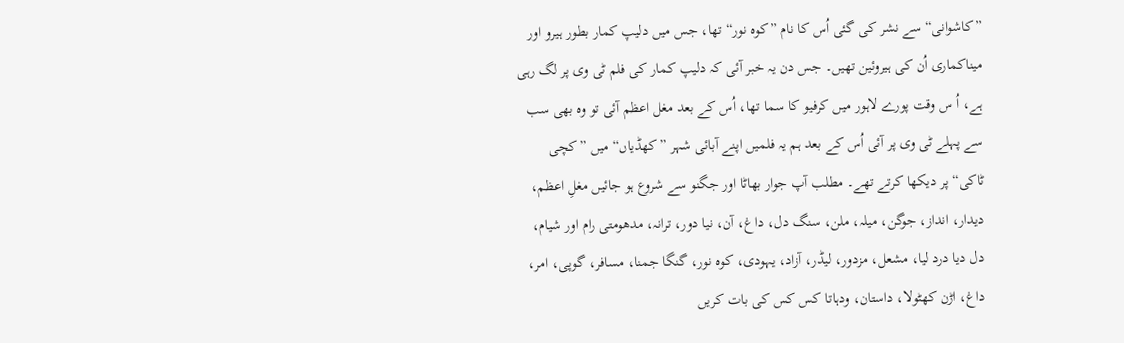”کاشوانی“ سے نشر کی گئی اُس کا نام ”کوہ نور“ تھا، جس میں دلیپ کمار بطور ہیرو اور میناکماری اُن کی ہیروئین تھیں۔ جس دن یہ خبر آئی کہ دلیپ کمار کی فلم ٹی وی پر لگ رہی ہے، اُ س وقت پورے لاہور میں کرفیو کا سما تھا، اُس کے بعد مغل اعظم آئی تو وہ بھی سب سے پہلے ٹی وی پر آئی اُس کے بعد ہم یہ فلمیں اپنے آبائی شہر ”کھڈیاں“ میں ”کچی ٹاکی“ پر دیکھا کرتے تھے۔ مطلب آپ جوار بھاٹا اور جگنو سے شروع ہو جائیں مغلِ اعظم، دیدار، انداز، جوگن، میلہ، ملن، سنگ دل، داغ، آن، نیا دور، ترانہ، مدھومتی رام اور شیام، دل دیا درد لیا، مشعل، مزدور، لیڈر، آزاد، یہودی، کوہ نور، گنگا جمنا، مسافر، گوپی، امر، داغ، اڑن کھٹولا، داستان، ودہاتا کس کس کی بات کریں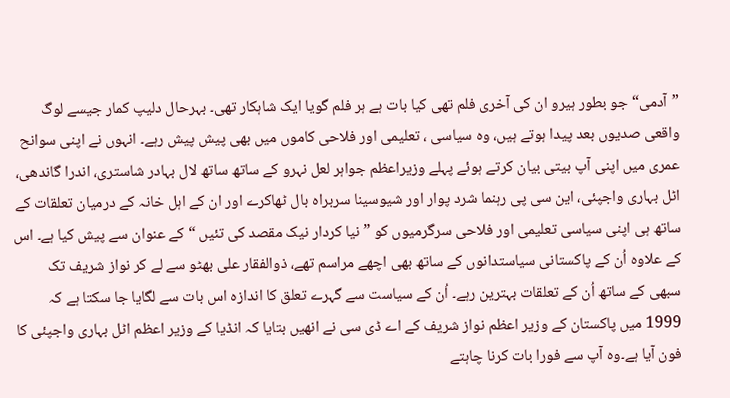”آدمی“ جو بطور ہیرو ان کی آخری فلم تھی کیا بات ہے ہر فلم گویا ایک شاہکار تھی۔ بہرحال دلیپ کمار جیسے لوگ واقعی صدیوں بعد پیدا ہوتے ہیں، وہ سیاسی ، تعلیمی اور فلاحی کاموں میں بھی پیش پیش رہے۔ انہوں نے اپنی سوانح عمری میں اپنی آپ بیتی بیان کرتے ہوئے پہلے وزیراعظم جواہر لعل نہرو کے ساتھ ساتھ لال بہادر شاستری، اندرا گاندھی، اٹل بہاری واجپئی، این سی پی رہنما شرد پوار اور شیوسینا سربراہ بال ٹھاکرے اور ان کے اہل خانہ کے درمیان تعلقات کے ساتھ ہی اپنی سیاسی تعلیمی اور فلاحی سرگرمیوں کو ”نیا کردار نیک مقصد کی تئیں “کے عنوان سے پیش کیا ہے۔ اس کے علاوہ اُن کے پاکستانی سیاستدانوں کے ساتھ بھی اچھے مراسم تھے، ذوالفقار علی بھٹو سے لے کر نواز شریف تک سبھی کے ساتھ اُن کے تعلقات بہترین رہے۔ اُن کے سیاست سے گہرے تعلق کا اندازہ اس بات سے لگایا جا سکتا ہے کہ 1999 میں پاکستان کے وزیر اعظم نواز شریف کے اے ڈی سی نے انھیں بتایا کہ انڈیا کے وزیر اعظم اٹل بہاری واجپئی کا فون آیا ہے۔وہ آپ سے فورا بات کرنا چاہتے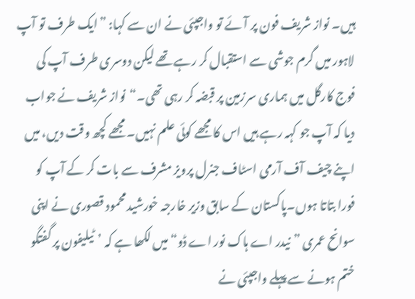ہیں۔ نواز شریف فون پر آئے تو واجپئی نے ان سے کہا: ”ایک طرف تو آپ لاہور میں گرم جوشی سے استقبال کر رہے تھے لیکن دوسری طرف آپ کی فوج کارگل میں ہماری سرزمین پر قبضہ کر رہی تھی۔“نواز شریف نے جواب دیا کہ آپ جو کہہ رہے ہیں اس کا مجھے کوئی علم نہیں۔ مجھے کچھ وقت دیں، میں اپنے چیف آف آرمی اسٹاف جنرل پرویز مشرف سے بات کر کے آپ کو فورا بتاتا ہوں۔پاکستان کے سابق وزیر خارجہ خورشید محمود قصوری نے اپنی سوانح عمری ”نیدر اے ہاک نور اے ڈو“ میں لکھا ہے کہ ’ٹیلیفون پر گفتگو ختم ہونے سے پہلے واجپئی نے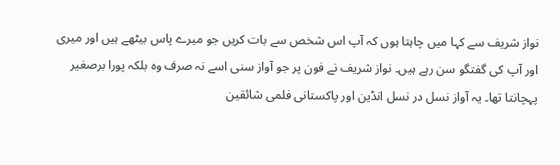نواز شریف سے کہا میں چاہتا ہوں کہ آپ اس شخص سے بات کریں جو میرے پاس بیٹھے ہیں اور میری اور آپ کی گفتگو سن رہے ہیں۔ نواز شریف نے فون پر جو آواز سنی اسے نہ صرف وہ بلکہ پورا برصغیر پہچانتا تھا۔ یہ آواز نسل در نسل انڈین اور پاکستانی فلمی شائقین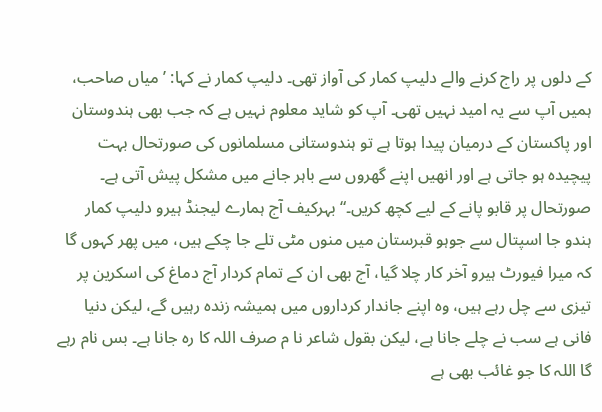کے دلوں پر راج کرنے والے دلیپ کمار کی آواز تھی۔ دلیپ کمار نے کہا: ’میاں صاحب، ہمیں آپ سے یہ امید نہیں تھی۔ آپ کو شاید معلوم نہیں ہے کہ جب بھی ہندوستان اور پاکستان کے درمیان پیدا ہوتا ہے تو ہندوستانی مسلمانوں کی صورتحال بہت پیچیدہ ہو جاتی ہے اور انھیں اپنے گھروں سے باہر جانے میں مشکل پیش آتی ہے۔ صورتحال پر قابو پانے کے لیے کچھ کریں۔“ بہرکیف آج ہمارے لیجنڈ ہیرو دلیپ کمار ہندو جا اسپتال سے جوہو قبرستان میں منوں مٹی تلے جا چکے ہیں، میں پھر کہوں گا کہ میرا فیورٹ ہیرو آخر کار چلا گیا، آج بھی ان کے تمام کردار آج دماغ کی اسکرین پر تیزی سے چل رہے ہیں، وہ اپنے جاندار کرداروں میں ہمیشہ زندہ رہیں گے، لیکن دنیا فانی ہے سب نے چلے جانا ہے، لیکن بقول شاعر نا م صرف اللہ کا رہ جانا ہے۔ بس نام رہے گا اللہ کا جو غائب بھی ہے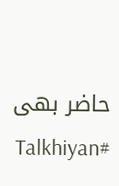حاضر بھی #Talkhiyan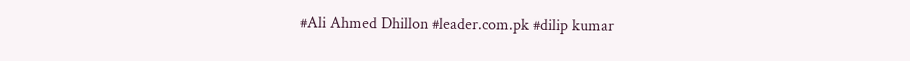#Ali Ahmed Dhillon #leader.com.pk #dilip kumar